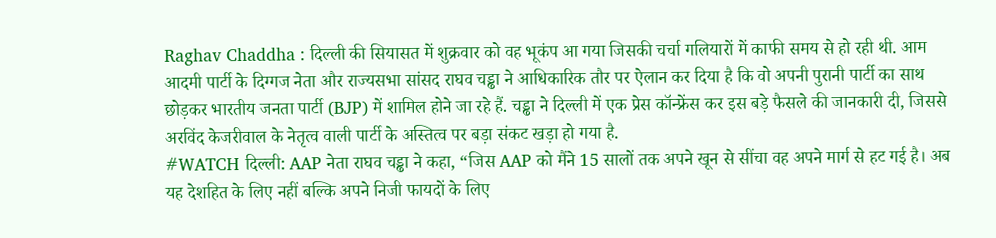Raghav Chaddha : दिल्ली की सियासत में शुक्रवार को वह भूकंप आ गया जिसकी चर्चा गलियारों में काफी समय से हो रही थी. आम आदमी पार्टी के दिग्गज नेता और राज्यसभा सांसद राघव चड्ढा ने आधिकारिक तौर पर ऐलान कर दिया है कि वो अपनी पुरानी पार्टी का साथ छोड़कर भारतीय जनता पार्टी (BJP) में शामिल होने जा रहे हैं. चड्ढा ने दिल्ली में एक प्रेस कॉन्फ्रेंस कर इस बड़े फैसले की जानकारी दी, जिससे अरविंद केजरीवाल के नेतृत्व वाली पार्टी के अस्तित्व पर बड़ा संकट खड़ा हो गया है.
#WATCH दिल्ली: AAP नेता राघव चड्ढा ने कहा, “जिस AAP को मैंने 15 सालों तक अपने खून से सींचा वह अपने मार्ग से हट गई है। अब यह देशहित के लिए नहीं बल्कि अपने निजी फायदों के लिए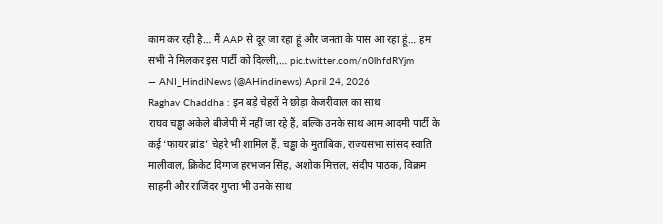काम कर रही है… मैं AAP से दूर जा रहा हूं और जनता के पास आ रहा हूं… हम सभी ने मिलकर इस पार्टी को दिल्ली,… pic.twitter.com/n0lhfdRYjm
— ANI_HindiNews (@AHindinews) April 24, 2026
Raghav Chaddha : इन बड़े चेहरों ने छोड़ा केजरीवाल का साथ
राघव चड्ढा अकेले बीजेपी में नहीं जा रहे हैं, बल्कि उनके साथ आम आदमी पार्टी के कई ‘फायर ब्रांड’ चेहरे भी शामिल हैं. चड्ढा के मुताबिक, राज्यसभा सांसद स्वाति मालीवाल, क्रिकेट दिग्गज हरभजन सिंह, अशोक मित्तल, संदीप पाठक, विक्रम साहनी और राजिंदर गुप्ता भी उनके साथ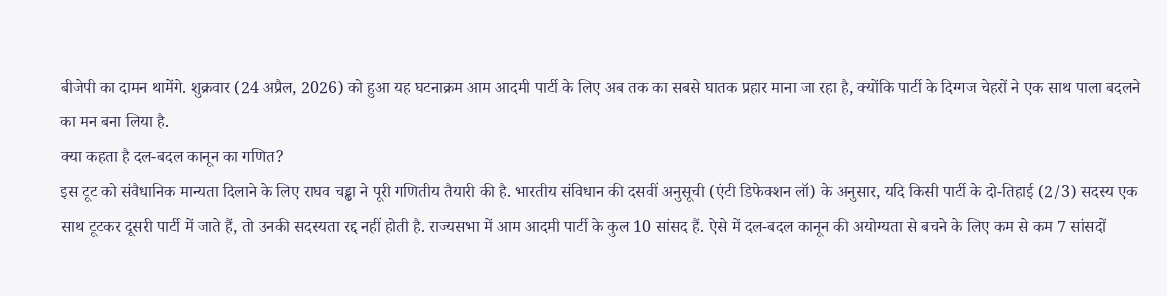बीजेपी का दामन थामेंगे. शुक्रवार (24 अप्रैल, 2026) को हुआ यह घटनाक्रम आम आदमी पार्टी के लिए अब तक का सबसे घातक प्रहार माना जा रहा है, क्योंकि पार्टी के दिग्गज चेहरों ने एक साथ पाला बदलने का मन बना लिया है.
क्या कहता है दल-बदल कानून का गणित?
इस टूट को संवैधानिक मान्यता दिलाने के लिए राघव चड्ढा ने पूरी गणितीय तैयारी की है. भारतीय संविधान की दसवीं अनुसूची (एंटी डिफेक्शन लॉ) के अनुसार, यदि किसी पार्टी के दो-तिहाई (2/3) सदस्य एक साथ टूटकर दूसरी पार्टी में जाते हैं, तो उनकी सदस्यता रद्द नहीं होती है. राज्यसभा में आम आदमी पार्टी के कुल 10 सांसद हैं. ऐसे में दल-बदल कानून की अयोग्यता से बचने के लिए कम से कम 7 सांसदों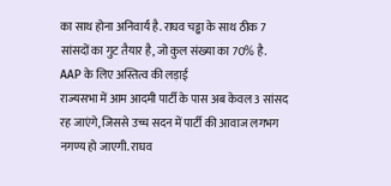का साथ होना अनिवार्य है. राघव चड्ढा के साथ ठीक 7 सांसदों का गुट तैयार है, जो कुल संख्या का 70% है.
AAP के लिए अस्तित्व की लड़ाई
राज्यसभा में आम आदमी पार्टी के पास अब केवल 3 सांसद रह जाएंगे, जिससे उच्च सदन में पार्टी की आवाज लगभग नगण्य हो जाएगी. राघव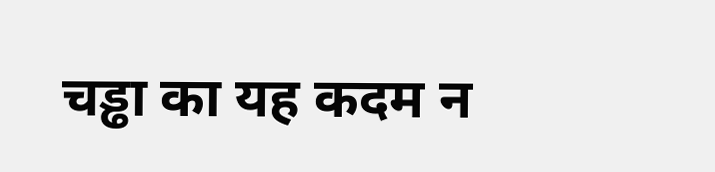चड्ढा का यह कदम न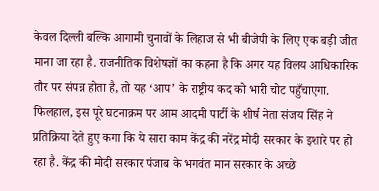केवल दिल्ली बल्कि आगामी चुनावों के लिहाज से भी बीजेपी के लिए एक बड़ी जीत माना जा रहा है. राजनीतिक विशेषज्ञों का कहना है कि अगर यह विलय आधिकारिक तौर पर संपन्न होता है, तो यह ‘आप’ के राष्ट्रीय कद को भारी चोट पहुँचाएगा. फिलहाल, इस पूरे घटनाक्रम पर आम आदमी पार्टी के शीर्ष नेता संजय सिंह ने प्रतिक्रिया देते हुए कगा कि ये सारा काम केंद्र की नरेंद्र मोदी सरकार के इशारे पर हो रहा है. केंद्र की मोदी सरकार पंजाब के भगवंत मान सरकार के अच्छे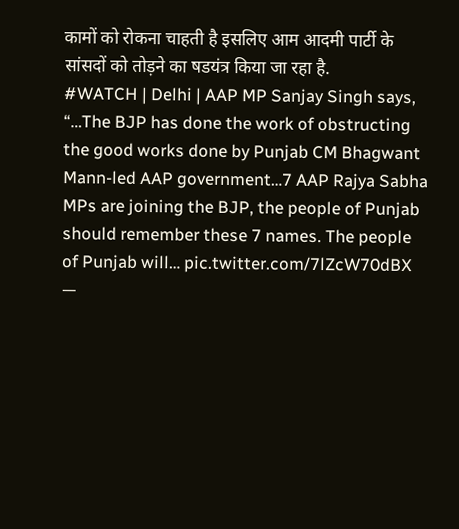कामों को रोकना चाहती है इसलिए आम आदमी पार्टी के सांसदों को तोड़ने का षडयंत्र किया जा रहा है.
#WATCH | Delhi | AAP MP Sanjay Singh says, “…The BJP has done the work of obstructing the good works done by Punjab CM Bhagwant Mann-led AAP government…7 AAP Rajya Sabha MPs are joining the BJP, the people of Punjab should remember these 7 names. The people of Punjab will… pic.twitter.com/7lZcW70dBX
—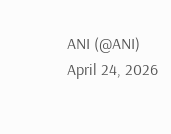ANI (@ANI) April 24, 2026